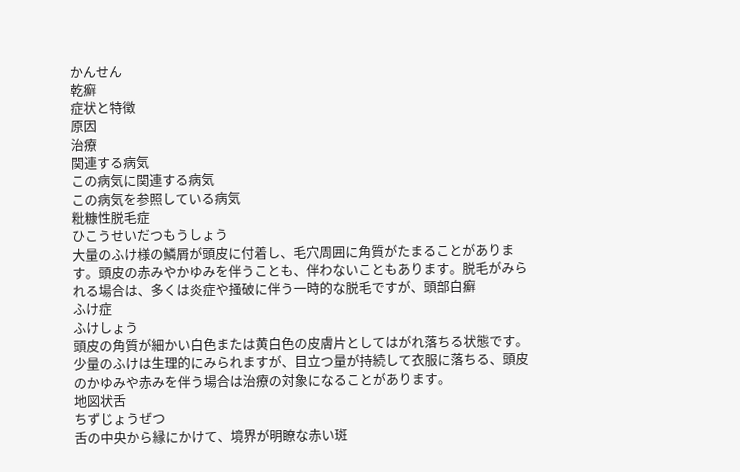かんせん
乾癬
症状と特徴
原因
治療
関連する病気
この病気に関連する病気
この病気を参照している病気
粃糠性脱毛症
ひこうせいだつもうしょう
大量のふけ様の鱗屑が頭皮に付着し、毛穴周囲に角質がたまることがあります。頭皮の赤みやかゆみを伴うことも、伴わないこともあります。脱毛がみられる場合は、多くは炎症や掻破に伴う一時的な脱毛ですが、頭部白癬
ふけ症
ふけしょう
頭皮の角質が細かい白色または黄白色の皮膚片としてはがれ落ちる状態です。少量のふけは生理的にみられますが、目立つ量が持続して衣服に落ちる、頭皮のかゆみや赤みを伴う場合は治療の対象になることがあります。
地図状舌
ちずじょうぜつ
舌の中央から縁にかけて、境界が明瞭な赤い斑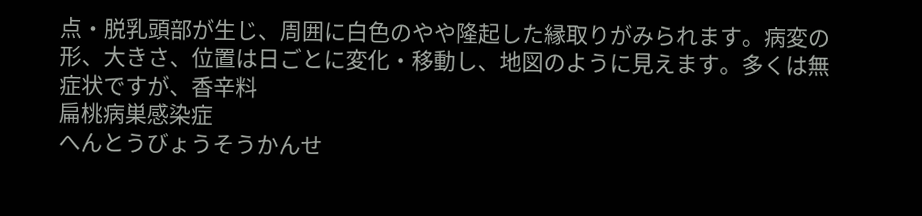点・脱乳頭部が生じ、周囲に白色のやや隆起した縁取りがみられます。病変の形、大きさ、位置は日ごとに変化・移動し、地図のように見えます。多くは無症状ですが、香辛料
扁桃病巣感染症
へんとうびょうそうかんせ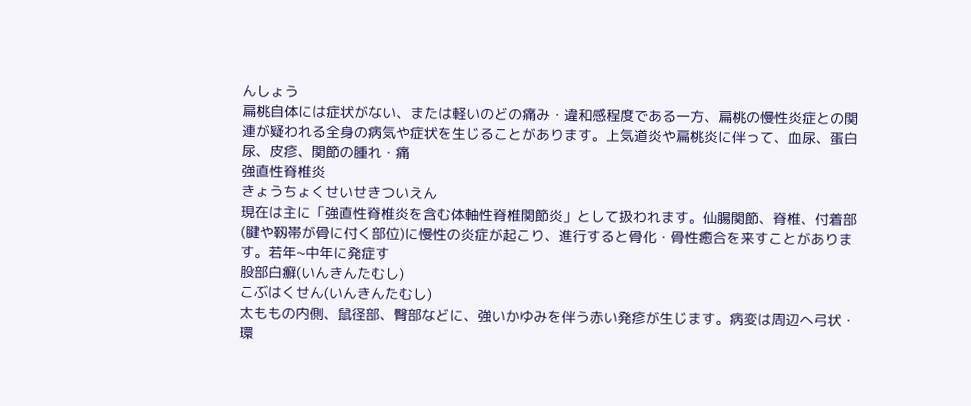んしょう
扁桃自体には症状がない、または軽いのどの痛み・違和感程度である一方、扁桃の慢性炎症との関連が疑われる全身の病気や症状を生じることがあります。上気道炎や扁桃炎に伴って、血尿、蛋白尿、皮疹、関節の腫れ・痛
強直性脊椎炎
きょうちょくせいせきついえん
現在は主に「強直性脊椎炎を含む体軸性脊椎関節炎」として扱われます。仙腸関節、脊椎、付着部(腱や靱帯が骨に付く部位)に慢性の炎症が起こり、進行すると骨化・骨性癒合を来すことがあります。若年~中年に発症す
股部白癬(いんきんたむし)
こぶはくせん(いんきんたむし)
太ももの内側、鼠径部、臀部などに、強いかゆみを伴う赤い発疹が生じます。病変は周辺へ弓状・環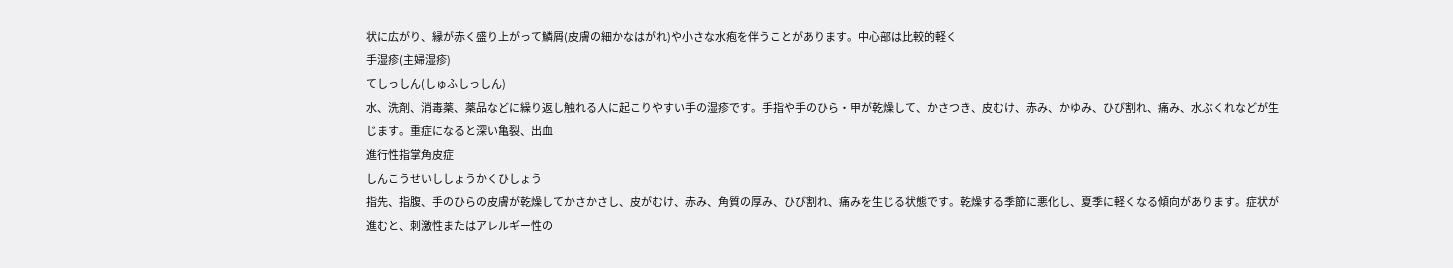状に広がり、縁が赤く盛り上がって鱗屑(皮膚の細かなはがれ)や小さな水疱を伴うことがあります。中心部は比較的軽く
手湿疹(主婦湿疹)
てしっしん(しゅふしっしん)
水、洗剤、消毒薬、薬品などに繰り返し触れる人に起こりやすい手の湿疹です。手指や手のひら・甲が乾燥して、かさつき、皮むけ、赤み、かゆみ、ひび割れ、痛み、水ぶくれなどが生じます。重症になると深い亀裂、出血
進行性指掌角皮症
しんこうせいししょうかくひしょう
指先、指腹、手のひらの皮膚が乾燥してかさかさし、皮がむけ、赤み、角質の厚み、ひび割れ、痛みを生じる状態です。乾燥する季節に悪化し、夏季に軽くなる傾向があります。症状が進むと、刺激性またはアレルギー性の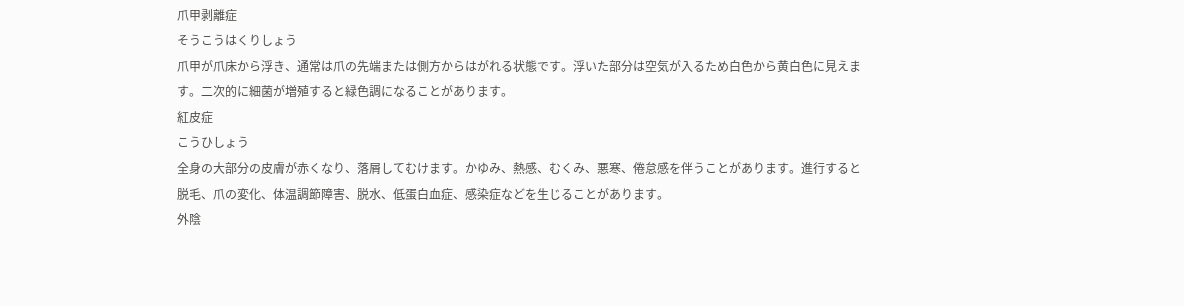爪甲剥離症
そうこうはくりしょう
爪甲が爪床から浮き、通常は爪の先端または側方からはがれる状態です。浮いた部分は空気が入るため白色から黄白色に見えます。二次的に細菌が増殖すると緑色調になることがあります。
紅皮症
こうひしょう
全身の大部分の皮膚が赤くなり、落屑してむけます。かゆみ、熱感、むくみ、悪寒、倦怠感を伴うことがあります。進行すると脱毛、爪の変化、体温調節障害、脱水、低蛋白血症、感染症などを生じることがあります。
外陰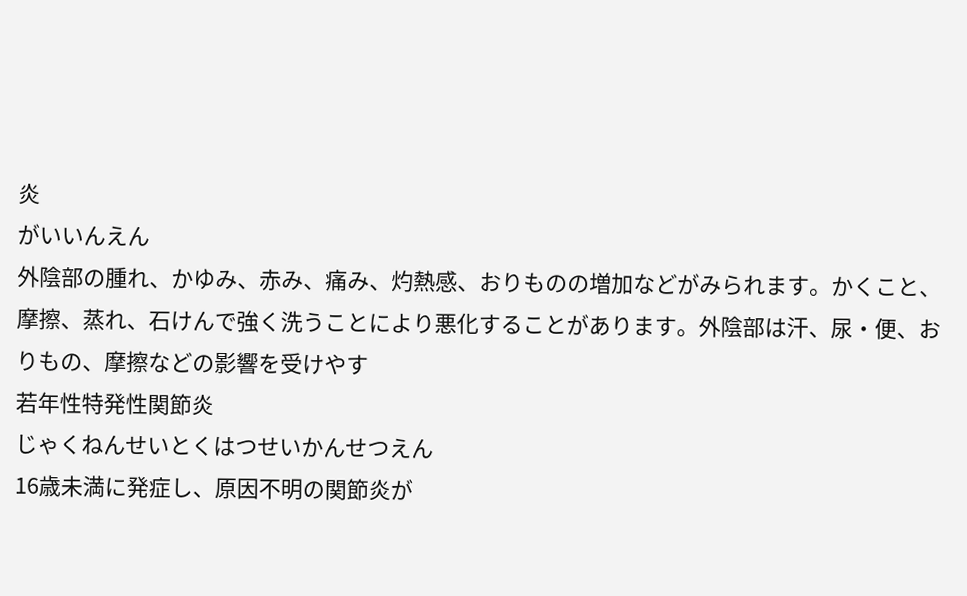炎
がいいんえん
外陰部の腫れ、かゆみ、赤み、痛み、灼熱感、おりものの増加などがみられます。かくこと、摩擦、蒸れ、石けんで強く洗うことにより悪化することがあります。外陰部は汗、尿・便、おりもの、摩擦などの影響を受けやす
若年性特発性関節炎
じゃくねんせいとくはつせいかんせつえん
16歳未満に発症し、原因不明の関節炎が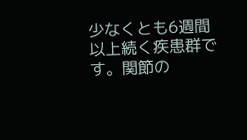少なくとも6週間以上続く疾患群です。関節の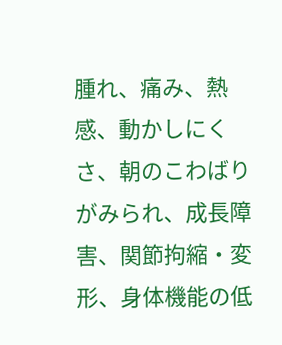腫れ、痛み、熱感、動かしにくさ、朝のこわばりがみられ、成長障害、関節拘縮・変形、身体機能の低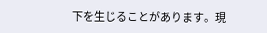下を生じることがあります。現